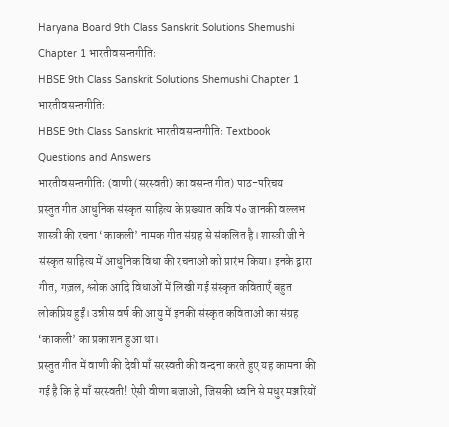Haryana Board 9th Class Sanskrit Solutions Shemushi Chapter 1 भारतीवसन्तगीतिः
HBSE 9th Class Sanskrit Solutions Shemushi Chapter 1 भारतीवसन्तगीतिः
HBSE 9th Class Sanskrit भारतीवसन्तगीतिः Textbook Questions and Answers
भारतीवसन्तगीतिः (वाणी (सरस्वती) का वसन्त गीत) पाठ-परिचय
प्रस्तुत गीत आधुनिक संस्कृत साहित्य के प्रख्यात कवि पं० जानकी वल्लभ शास्त्री की रचना ‘काकली’ नामक गीत संग्रह से संकलित है। शास्त्री जी ने संस्कृत साहित्य में आधुनिक विधा की रचनाओं को प्रारंभ किया। इनके द्वारा गीत, गज़ल, श्लोक आदि विधाओं में लिखी गई संस्कृत कविताएँ बहुत लोकप्रिय हुईं। उन्नीस वर्ष की आयु में इनकी संस्कृत कविताओं का संग्रह ‘काकली’ का प्रकाशन हुआ था।
प्रस्तुत गीत में वाणी की देवी माँ सरस्वती की वन्दना करते हुए यह कामना की गई है कि हे माँ सरस्वती! ऐसी वीणा बजाओ, जिसकी ध्वनि से मधुर मञ्जरियों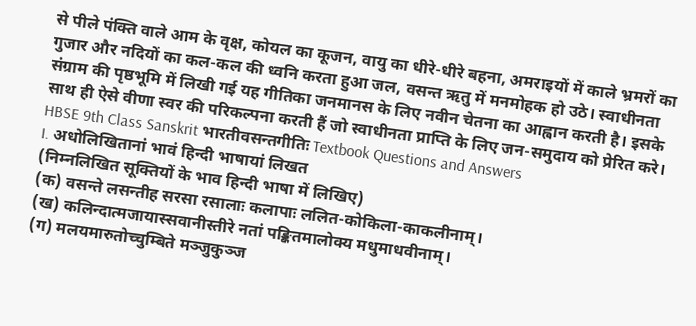से पीले पंक्ति वाले आम के वृक्ष, कोयल का कूजन, वायु का धीरे-धीरे बहना, अमराइयों में काले भ्रमरों का गुजार और नदियों का कल-कल की ध्वनि करता हुआ जल, वसन्त ऋतु में मनमोहक हो उठे। स्वाधीनता संग्राम की पृष्ठभूमि में लिखी गई यह गीतिका जनमानस के लिए नवीन चेतना का आह्वान करती है। इसके साथ ही ऐसे वीणा स्वर की परिकल्पना करती हैं जो स्वाधीनता प्राप्ति के लिए जन-समुदाय को प्रेरित करे।
HBSE 9th Class Sanskrit भारतीवसन्तगीतिः Textbook Questions and Answers
I. अधोलिखितानां भावं हिन्दी भाषायां लिखत
(निम्नलिखित सूक्तियों के भाव हिन्दी भाषा में लिखिए)
(क) वसन्ते लसन्तीह सरसा रसालाः कलापाः ललित-कोकिला-काकलीनाम्।
(ख) कलिन्दात्मजायास्सवानीस्तीरे नतां पङ्कितमालोक्य मधुमाधवीनाम्।
(ग) मलयमारुतोच्चुम्बिते मञ्जुकुञ्ज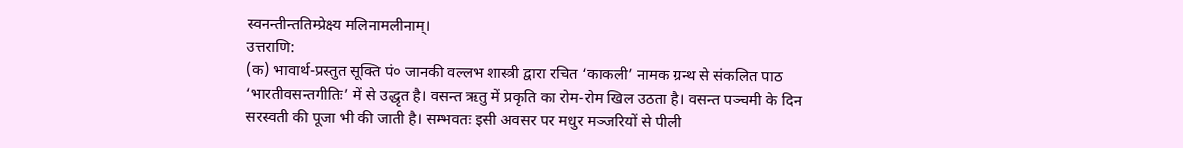स्वनन्तीन्ततिम्प्रेक्ष्य मलिनामलीनाम्।
उत्तराणि:
(क) भावार्थ-प्रस्तुत सूक्ति पं० जानकी वल्लभ शास्त्री द्वारा रचित ‘काकली’ नामक ग्रन्थ से संकलित पाठ ‘भारतीवसन्तगीतिः’ में से उद्धृत है। वसन्त ऋतु में प्रकृति का रोम-रोम खिल उठता है। वसन्त पञ्चमी के दिन सरस्वती की पूजा भी की जाती है। सम्भवतः इसी अवसर पर मधुर मञ्जरियों से पीली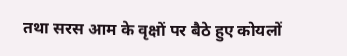तथा सरस आम के वृक्षों पर बैठे हुए कोयलों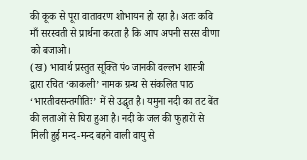की कूक से पूरा वातावरण शोभायन हो रहा है। अतः कवि माँ सरस्वती से प्रार्थना करता है कि आप अपनी सरस वीणा को बजाओ।
(ख) भावार्थ प्रस्तुत सूक्ति पं० जानकी वल्लभ शास्त्री द्वारा रचित ‘काकली’ नामक ग्रन्थ से संकलित पाठ ‘भारतीवसन्तगीतिः’ में से उद्धृत है। यमुना नदी का तट बेंत की लताओं से घिरा हुआ है। नदी के जल की फुहारों से मिली हुई मन्द-मन्द बहने वाली वायु से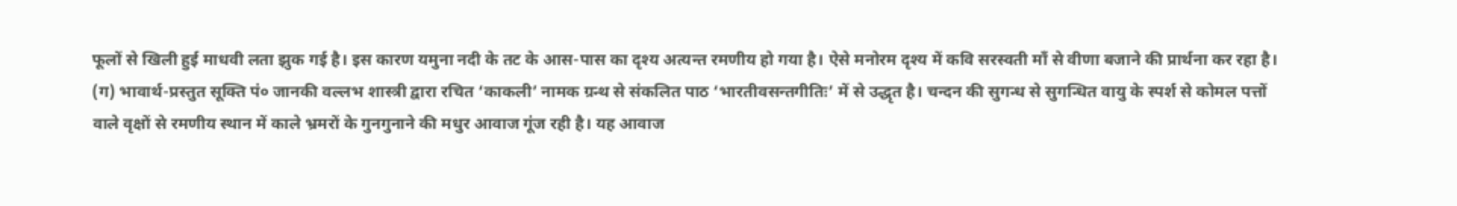फूलों से खिली हुई माधवी लता झुक गई है। इस कारण यमुना नदी के तट के आस-पास का दृश्य अत्यन्त रमणीय हो गया है। ऐसे मनोरम दृश्य में कवि सरस्वती माँ से वीणा बजाने की प्रार्थना कर रहा है।
(ग) भावार्थ-प्रस्तुत सूक्ति पं० जानकी वल्लभ शास्त्री द्वारा रचित ‘काकली’ नामक ग्रन्थ से संकलित पाठ ‘भारतीवसन्तगीतिः’ में से उद्धृत है। चन्दन की सुगन्ध से सुगन्धित वायु के स्पर्श से कोमल पत्तों वाले वृक्षों से रमणीय स्थान में काले भ्रमरों के गुनगुनाने की मधुर आवाज गूंज रही है। यह आवाज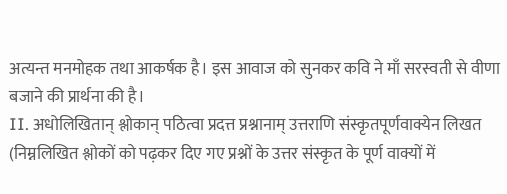अत्यन्त मनमोहक तथा आकर्षक है। इस आवाज को सुनकर कवि ने माँ सरस्वती से वीणा बजाने की प्रार्थना की है।
II. अधोलिखितान् श्लोकान् पठित्वा प्रदत्त प्रश्नानाम् उत्तराणि संस्कृतपूर्णवाक्येन लिखत
(निम्नलिखित श्लोकों को पढ़कर दिए गए प्रश्नों के उत्तर संस्कृत के पूर्ण वाक्यों में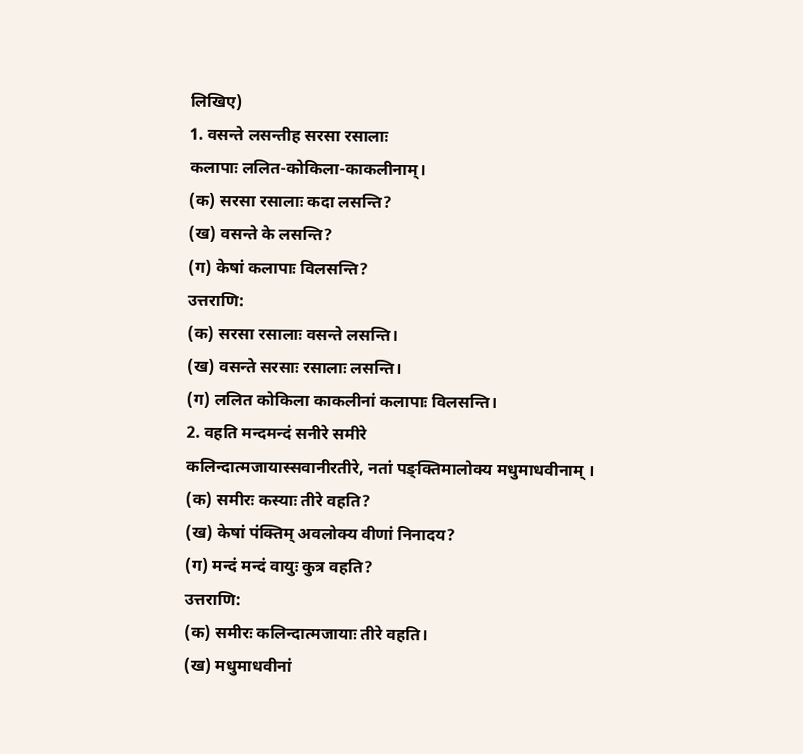लिखिए)
1. वसन्ते लसन्तीह सरसा रसालाः
कलापाः ललित-कोकिला-काकलीनाम्।
(क) सरसा रसालाः कदा लसन्ति?
(ख) वसन्ते के लसन्ति?
(ग) केषां कलापाः विलसन्ति?
उत्तराणि:
(क) सरसा रसालाः वसन्ते लसन्ति।
(ख) वसन्ते सरसाः रसालाः लसन्ति।
(ग) ललित कोकिला काकलीनां कलापाः विलसन्ति।
2. वहति मन्दमन्दं सनीरे समीरे
कलिन्दात्मजायास्सवानीरतीरे, नतां पङ्क्तिमालोक्य मधुमाधवीनाम् ।
(क) समीरः कस्याः तीरे वहति?
(ख) केषां पंक्तिम् अवलोक्य वीणां निनादय?
(ग) मन्दं मन्दं वायुः कुत्र वहति?
उत्तराणि:
(क) समीरः कलिन्दात्मजायाः तीरे वहति।
(ख) मधुमाधवीनां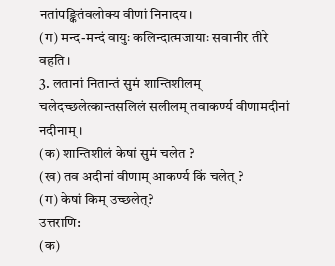नतांपङ्कितंवलोक्य वीणां निनादय।
(ग) मन्द-मन्दं वायुः कलिन्दात्मजायाः सवानीर तीरे वहति।
3. लतानां नितान्तं सुमं शान्तिशीलम्
चलेदच्छलेत्कान्तसलिलं सलीलम् तवाकर्ण्य वीणामदीनां नदीनाम् ।
(क) शान्तिशीलं केषां सुमं चलेत ?
(ख) तव अदीनां वीणाम् आकर्ण्य किं चलेत् ?
(ग) केषां किम् उच्छलेत्?
उत्तराणि:
(क)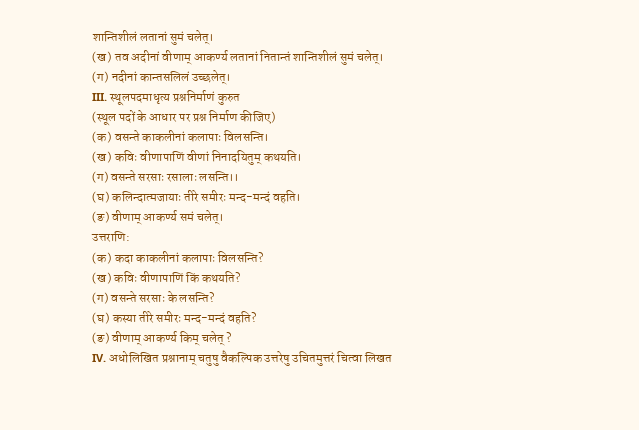शान्तिशीलं लतानां सुमं चलेत्।
(ख) तव अदीनां वीणाम् आकर्ण्य लतानां नितान्तं शान्तिशीलं सुमं चलेत्।
(ग) नदीनां कान्तसलिलं उच्छलेत्।
III. स्थूलपदमाधृत्य प्रश्ननिर्माणं कुरुत
(स्थूल पदों के आधार पर प्रश्न निर्माण कीजिए)
(क) वसन्ते काकलीनां कलापाः विलसन्ति।
(ख) कविः वीणापाणिं वीणां निनादयितुम् कथयति।
(ग) वसन्ते सरसाः रसालाः लसन्ति।।
(घ) कलिन्दात्मजायाः तीरे समीरः मन्द-मन्दं वहति।
(ङ) वीणाम् आकर्ण्य समं चलेत्।
उत्तराणि:
(क) कदा काकलीनां कलापाः विलसन्ति?
(ख) कविः वीणापाणिं किं कथयति?
(ग) वसन्ते सरसाः के लसन्ति?
(घ) कस्या तीरे समीरः मन्द-मन्दं वहति?
(ङ) वीणाम् आकर्ण्य किम् चलेत् ?
IV. अधोलिखित प्रश्नानाम् चतुषु वैकल्पिक उत्तरेषु उचितमुत्तरं चित्वा लिखत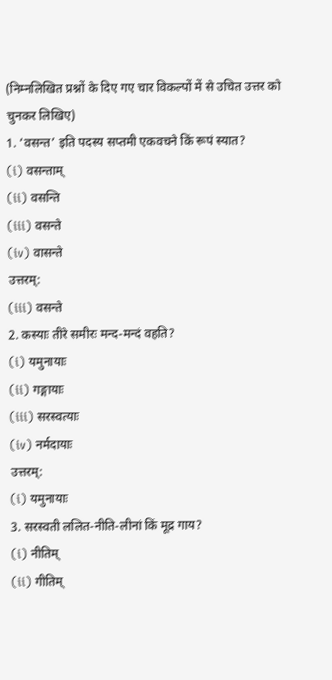(निम्नलिखित प्रश्नों के दिए गए चार विकल्पों में से उचित उत्तर को चुनकर लिखिए)
1. ‘वसन्त’ इति पदस्य सप्तमी एकवचने किं रूपं स्यात?
(i) वसन्ताम्
(ii) वसन्ति
(iii) वसन्ते
(iv) वासन्ते
उत्तरम्:
(iii) वसन्ते
2. कस्याः तीरे समीरः मन्द-मन्दं वहति?
(i) यमुनायाः
(ii) गङ्गायाः
(iii) सरस्वत्याः
(iv) नर्मदायाः
उत्तरम्:
(i) यमुनायाः
3. सरस्वती ललित-नीति-लीनां किं मूद्र गाय?
(i) नीतिम्
(ii) गीतिम्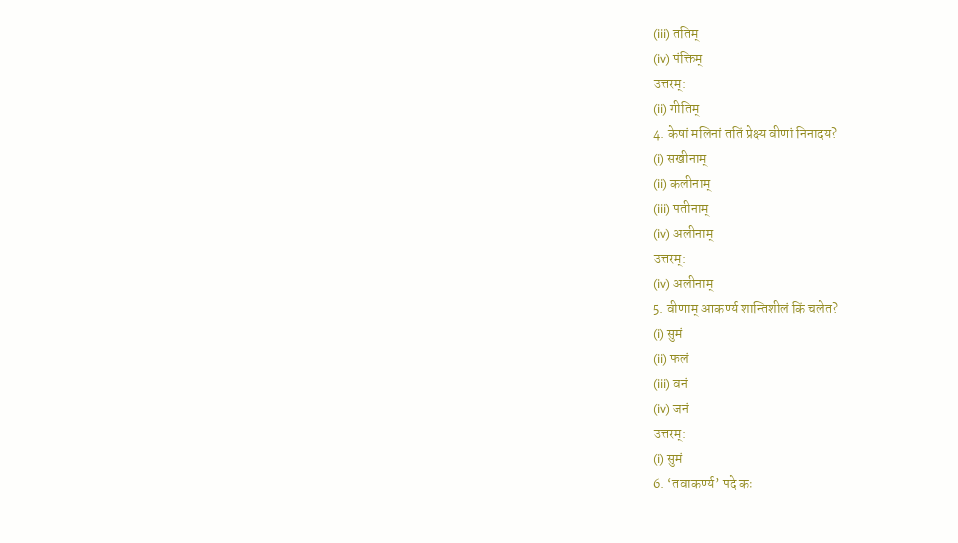(iii) ततिम्
(iv) पंक्तिम्
उत्तरम्:
(ii) गीतिम्
4. केषां मलिनां ततिं प्रेक्ष्य वीणां निनादय?
(i) सखीनाम्
(ii) कलीनाम्
(iii) पतीनाम्
(iv) अलीनाम्
उत्तरम्:
(iv) अलीनाम्
5. वीणाम् आकर्ण्य शान्तिशीलं किं चलेत?
(i) सुमं
(ii) फलं
(iii) वनं
(iv) जनं
उत्तरम्:
(i) सुमं
6. ‘तवाकर्ण्य’ पदे कः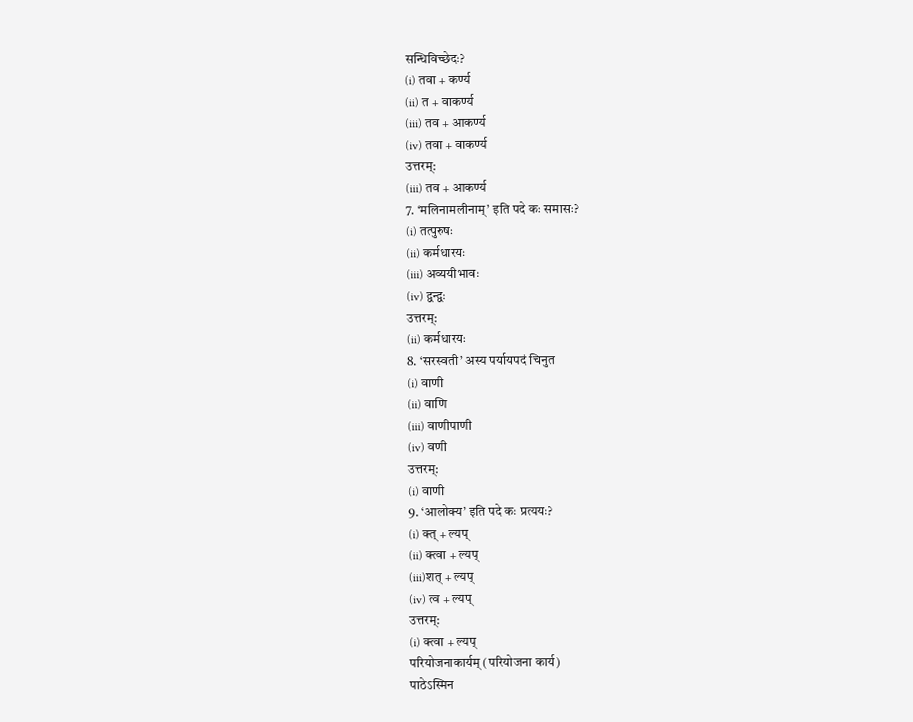सन्धिविच्छेदः?
(i) तवा + कर्ण्य
(ii) त + वाकर्ण्य
(iii) तव + आकर्ण्य
(iv) तवा + वाकर्ण्य
उत्तरम्:
(iii) तव + आकर्ण्य
7. ‘मलिनामलीनाम्’ इति पदे कः समासः?
(i) तत्पुरुषः
(ii) कर्मधारयः
(iii) अव्ययीभावः
(iv) द्वन्द्वः
उत्तरम्:
(ii) कर्मधारयः
8. ‘सरस्वती’ अस्य पर्यायपदं चिनुत
(i) वाणी
(ii) वाणि
(iii) वाणीपाणी
(iv) वणी
उत्तरम्:
(i) वाणी
9. ‘आलोक्य’ इति पदे कः प्रत्ययः?
(i) क्त् + ल्यप्
(ii) क्त्वा + ल्यप्
(iii)शत् + ल्यप्
(iv) त्व + ल्यप्
उत्तरम्:
(i) क्त्वा + ल्यप्
परियोजनाकार्यम् (परियोजना कार्य)
पाठेऽस्मिन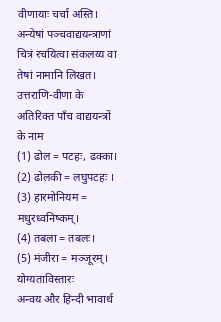वीणायाः चर्चा अस्ति। अन्येषां पञ्चवाद्ययन्त्राणां चित्रं रचयित्वा संकलय्य वा तेषां नामानि लिखत।
उत्तराणि-वीणा के अतिरिक्त पाँच वाद्ययन्त्रों के नाम
(1) ढोल = पटहः, ढक्का।
(2) ढोलकी = लघुपटहः ।
(3) हारमोनियम = मधुरध्वनिष्कम्।
(4) तबला = तबलः।
(5) मंजीरा = मञ्जूरम्।
योग्यताविस्तारः
अन्वय और हिन्दी भावार्थ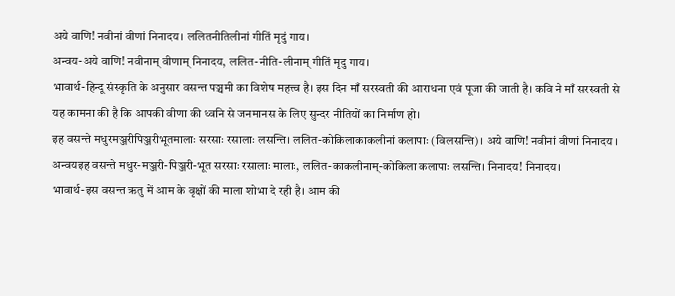अये वाणि! नवीनां वीणां निनादय। ललितनीतिलीनां गीतिं मृदुं गाय।
अन्वय-अये वाणि! नवीनाम् वीणाम् निनादय, ललित-नीति-लीनाम् गीतिं मृदु गाय।
भावार्थ-हिन्दू संस्कृति के अनुसार वसन्त पञ्चमी का विशेष महत्त्व है। इस दिन माँ सरस्वती की आराधना एवं पूजा की जाती है। कवि ने माँ सरस्वती से यह कामना की है कि आपकी वीणा की ध्वनि से जनमानस के लिए सुन्दर नीतियों का निर्माण हो।
इह वसन्ते मधुरमञ्जरीपिञ्जरीभूतमालाः सरसाः रसालाः लसन्ति। ललित-कोकिलाकाकलीनां कलापाः (विलसन्ति)। अये वाणि! नवीनां वीणां निनादय ।
अन्वयइह वसन्ते मधुर-मञ्जरी-पिञ्जरी-भूत सरसाः रसालाः मालाः, ललित-काकलीनाम्-कोकिला कलापाः लसन्ति। निनादय! निनादय।
भावार्थ-इस वसन्त ऋतु में आम के वृक्षों की माला शोभा दे रही है। आम की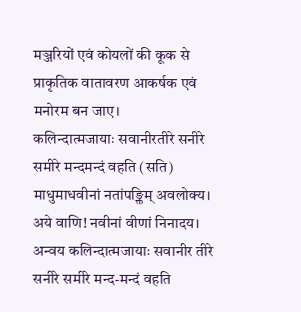मञ्जरियों एवं कोयलों की कूक से प्राकृतिक वातावरण आकर्षक एवं मनोरम बन जाए।
कलिन्दात्मजायाः सवानीरतीरे सनीरे समीरे मन्दमन्दं वहति (सति) माधुमाधवीनां नतांपङ्क्तिम् अवलोक्य। अये वाणि! नवीनां वीणां निनादय।
अन्वय कलिन्दात्मजायाः सवानीर तीरे सनीरे समीरे मन्द-मन्दं वहति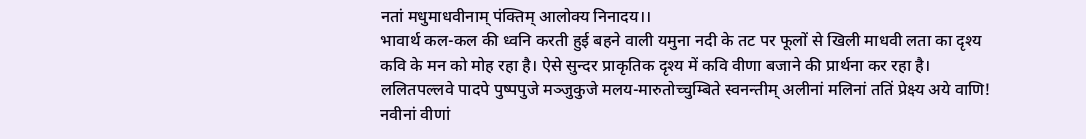नतां मधुमाधवीनाम् पंक्तिम् आलोक्य निनादय।।
भावार्थ कल-कल की ध्वनि करती हुई बहने वाली यमुना नदी के तट पर फूलों से खिली माधवी लता का दृश्य कवि के मन को मोह रहा है। ऐसे सुन्दर प्राकृतिक दृश्य में कवि वीणा बजाने की प्रार्थना कर रहा है।
ललितपल्लवे पादपे पुष्पपुजे मञ्जुकुजे मलय-मारुतोच्चुम्बिते स्वनन्तीम् अलीनां मलिनां ततिं प्रेक्ष्य अये वाणि! नवीनां वीणां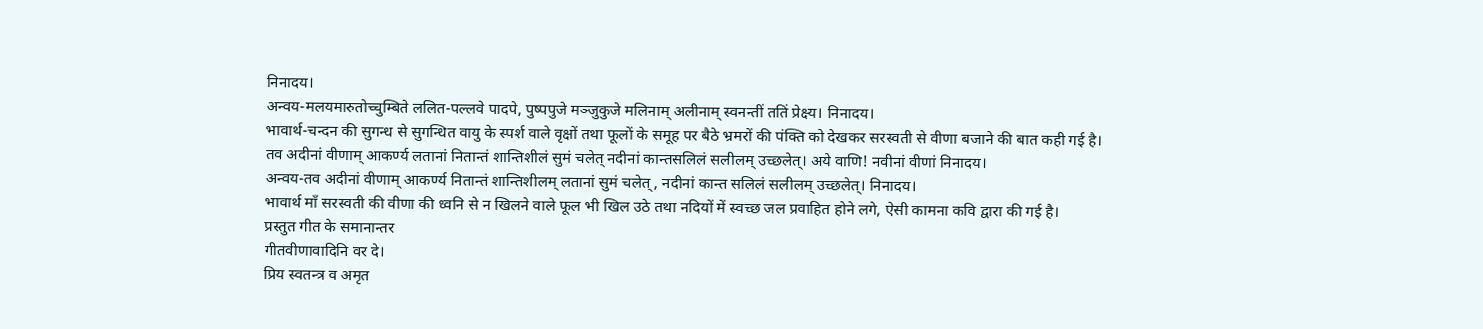निनादय।
अन्वय-मलयमारुतोच्चुम्बिते ललित-पल्लवे पादपे, पुष्पपुजे मञ्जुकुजे मलिनाम् अलीनाम् स्वनन्तीं ततिं प्रेक्ष्य। निनादय।
भावार्थ-चन्दन की सुगन्ध से सुगन्धित वायु के स्पर्श वाले वृक्षों तथा फूलों के समूह पर बैठे भ्रमरों की पंक्ति को देखकर सरस्वती से वीणा बजाने की बात कही गई है।
तव अदीनां वीणाम् आकर्ण्य लतानां नितान्तं शान्तिशीलं सुमं चलेत् नदीनां कान्तसलिलं सलीलम् उच्छलेत्। अये वाणि! नवीनां वीणां निनादय।
अन्वय-तव अदीनां वीणाम् आकर्ण्य नितान्तं शान्तिशीलम् लतानां सुमं चलेत्, नदीनां कान्त सलिलं सलीलम् उच्छलेत्। निनादय।
भावार्थ माँ सरस्वती की वीणा की ध्वनि से न खिलने वाले फूल भी खिल उठे तथा नदियों में स्वच्छ जल प्रवाहित होने लगे, ऐसी कामना कवि द्वारा की गई है।
प्रस्तुत गीत के समानान्तर
गीतवीणावादिनि वर दे।
प्रिय स्वतन्त्र व अमृत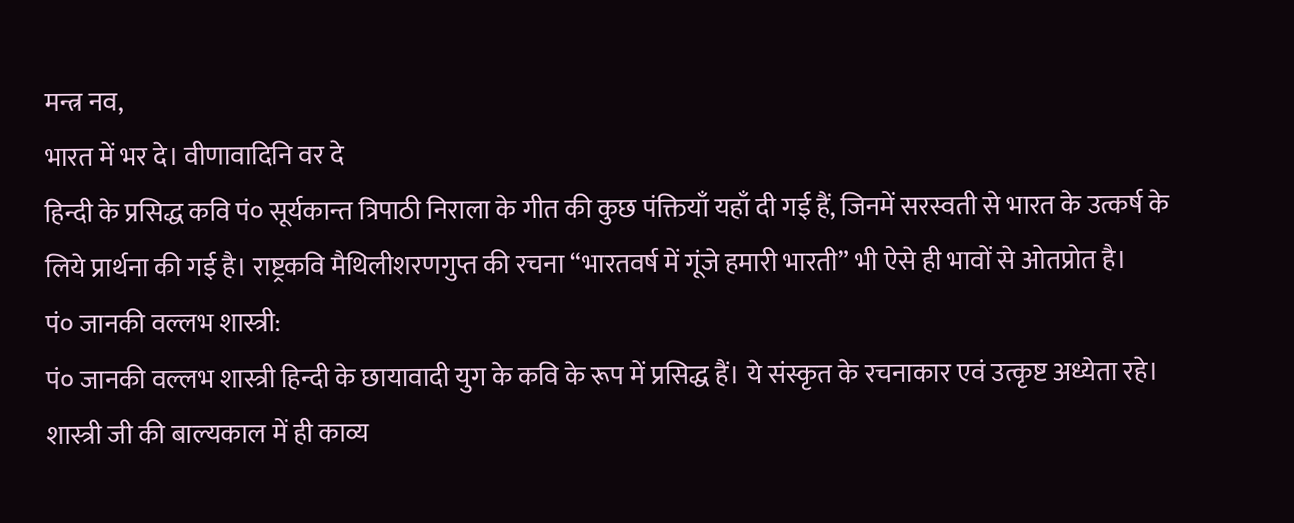मन्त्र नव,
भारत में भर दे। वीणावादिनि वर दे
हिन्दी के प्रसिद्ध कवि पं० सूर्यकान्त त्रिपाठी निराला के गीत की कुछ पंक्तियाँ यहाँ दी गई हैं, जिनमें सरस्वती से भारत के उत्कर्ष के लिये प्रार्थना की गई है। राष्ट्रकवि मैथिलीशरणगुप्त की रचना “भारतवर्ष में गूंजे हमारी भारती” भी ऐसे ही भावों से ओतप्रोत है।
पं० जानकी वल्लभ शास्त्री:
पं० जानकी वल्लभ शास्त्री हिन्दी के छायावादी युग के कवि के रूप में प्रसिद्ध हैं। ये संस्कृत के रचनाकार एवं उत्कृष्ट अध्येता रहे। शास्त्री जी की बाल्यकाल में ही काव्य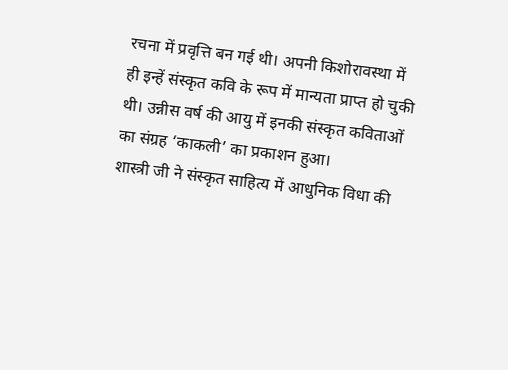रचना में प्रवृत्ति बन गई थी। अपनी किशोरावस्था में ही इन्हें संस्कृत कवि के रूप में मान्यता प्राप्त हो चुकी थी। उन्नीस वर्ष की आयु में इनकी संस्कृत कविताओं का संग्रह ‘काकली’ का प्रकाशन हुआ।
शास्त्री जी ने संस्कृत साहित्य में आधुनिक विधा की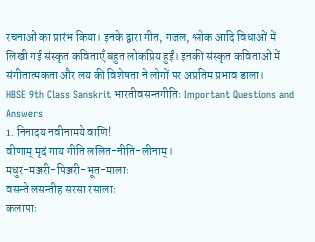रचनाओं का प्रारंभ किया। इनके द्वारा गीत, गजल, श्लोक आदि विधाओं में लिखी गई संस्कृत कविताएँ बहुत लोकप्रिय हुईं। इनकी संस्कृत कविताओं में संगीतात्मकता और लय की विशेषता ने लोगों पर अप्रतिम प्रभाव डाला।
HBSE 9th Class Sanskrit भारतीवसन्तगीतिः Important Questions and Answers
1. निनादय नवीनामये वाणि!
वीणाम् मृदं गाय गीति ललित-नीति-लीनाम्।
मधुर-मञ्जरी-पिञ्जरी-भूत-मालाः
वसन्ते लसन्तीह सरसा रसालाः
कलापाः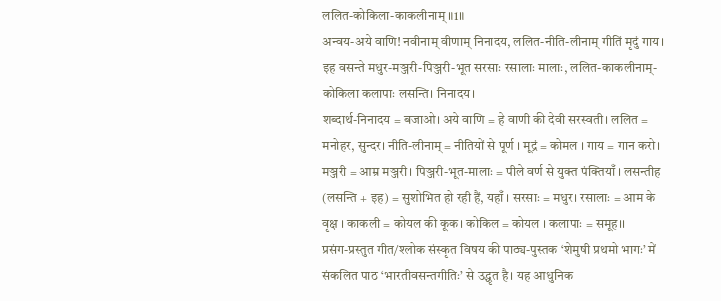ललित-कोकिला-काकलीनाम् ॥1॥
अन्वय-अये वाणि! नवीनाम् वीणाम् निनादय, ललित-नीति-लीनाम् गीतिं मृदुं गाय। इह वसन्ते मधुर-मञ्जरी-पिञ्जरी-भूत सरसाः रसालाः मालाः, ललित-काकलीनाम्-कोकिला कलापाः लसन्ति। निनादय।
शब्दार्थ-निनादय = बजाओ। अये वाणि = हे वाणी की देवी सरस्वती। ललित = मनोहर, सुन्दर। नीति-लीनाम् = नीतियों से पूर्ण । मूद्रं = कोमल । गाय = गान करो। मञ्जरी = आम्र मञ्जरी। पिञ्जरी-भूत-मालाः = पीले वर्ण से युक्त पंक्तियाँ । लसन्तीह (लसन्ति + इह) = सुशोभित हो रही हैं, यहाँ । सरसाः = मधुर। रसालाः = आम के वृक्ष । काकली = कोयल की कूक। कोकिल = कोयल । कलापाः = समूह।।
प्रसंग-प्रस्तुत गीत/श्लोक संस्कृत विषय की पाठ्य-पुस्तक ‘शेमुषी प्रथमो भागः’ में संकलित पाठ ‘भारतीवसन्तगीतिः’ से उद्धृत है। यह आधुनिक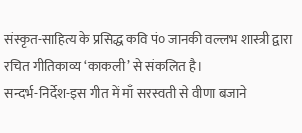संस्कृत-साहित्य के प्रसिद्ध कवि पं० जानकी वल्लभ शास्त्री द्वारा रचित गीतिकाव्य ‘काकली’ से संकलित है।
सन्दर्भ-निर्देश-इस गीत में माँ सरस्वती से वीणा बजाने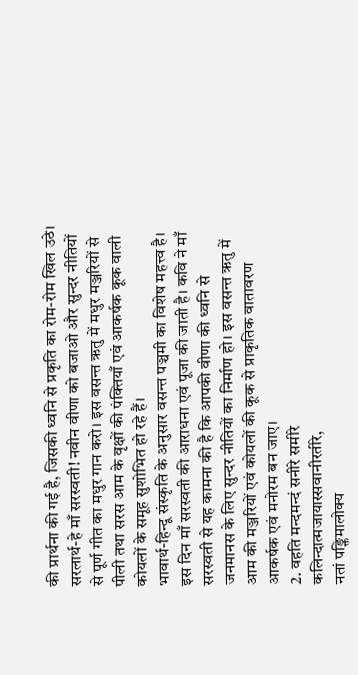की प्रार्थना की गई है, जिसकी ध्वनि से प्रकृति का रोम-रोम खिल उठे।
सरलार्थ-हे माँ सरस्वती! नवीन वीणा को बजाओ और सुन्दर नीतियों से पूर्ण गीत का मधुर गान करो। इस वसन्त ऋतु में मधुर मञ्जरियों से पीली तथा सरस आम के वृक्षों की पंक्तियाँ एवं आकर्षक कूक वाली कोयलों के समूह सुशोभित हो रहे हैं।
भावार्थ-हिन्दू संस्कृति के अनुसार वसन्त पञ्चमी का विशेष महत्त्व है। इस दिन माँ सरस्वती की आराधना एवं पूजा की जाती है। कवि ने माँ सरस्वती से यह कामना की है कि आपकी वीणा की ध्वनि से जनमानस के लिए सुन्दर नीतियों का निर्माण हो। इस वसन्त ऋतु में आम की मञ्जरियों एवं कोयलों की कूक से प्राकृतिक वातावरण आकर्षक एवं मनोरम बन जाए।
2. वहति मन्दमन्दं सनीरे समीरे
कलिन्दात्मजायास्सवानीरतीरे,
नतां पङ्क्तिमालोक्य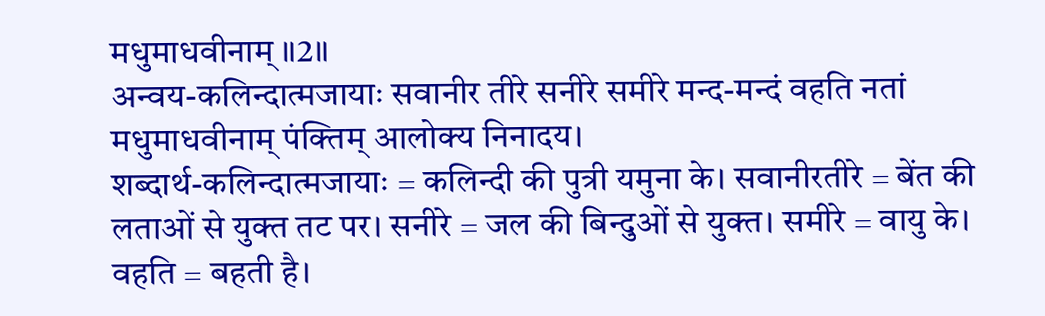मधुमाधवीनाम् ॥2॥
अन्वय-कलिन्दात्मजायाः सवानीर तीरे सनीरे समीरे मन्द-मन्दं वहति नतां मधुमाधवीनाम् पंक्तिम् आलोक्य निनादय।
शब्दार्थ-कलिन्दात्मजायाः = कलिन्दी की पुत्री यमुना के। सवानीरतीरे = बेंत की लताओं से युक्त तट पर। सनीरे = जल की बिन्दुओं से युक्त। समीरे = वायु के। वहति = बहती है।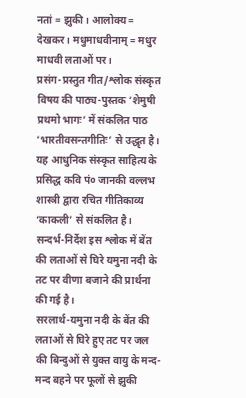नतां = झुकी। आलोक्य = देखकर। मधुमाधवीनाम् = मधुर माधवी लताओं पर।
प्रसंग-प्रस्तुत गीत/श्लोक संस्कृत विषय की पाठ्य-पुस्तक ‘शेमुषी प्रथमो भागः’ में संकलित पाठ ‘भारतीवसन्तगीतिः’ से उद्धृत है। यह आधुनिक संस्कृत साहित्य के प्रसिद्ध कवि पं० जानकी वल्लभ शास्त्री द्वारा रचित गीतिकाव्य ‘काकली’ से संकलित है।
सन्दर्भ-निर्देश इस श्लोक में बेंत की लताओं से घिरे यमुना नदी के तट पर वीणा बजाने की प्रार्थना की गई है।
सरलार्थ-यमुना नदी के बेंत की लताओं से घिरे हुए तट पर जल की बिन्दुओं से युक्त वायु के मन्द-मन्द बहने पर फूलों से झुकी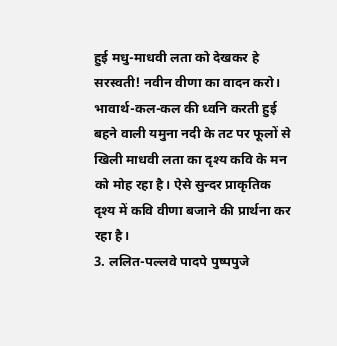हुई मधु-माधवी लता को देखकर हे सरस्वती! नवीन वीणा का वादन करो।
भावार्थ-कल-कल की ध्वनि करती हुई बहने वाली यमुना नदी के तट पर फूलों से खिली माधवी लता का दृश्य कवि के मन को मोह रहा है। ऐसे सुन्दर प्राकृतिक दृश्य में कवि वीणा बजाने की प्रार्थना कर रहा है।
3. ललित-पल्लवे पादपे पुष्पपुजे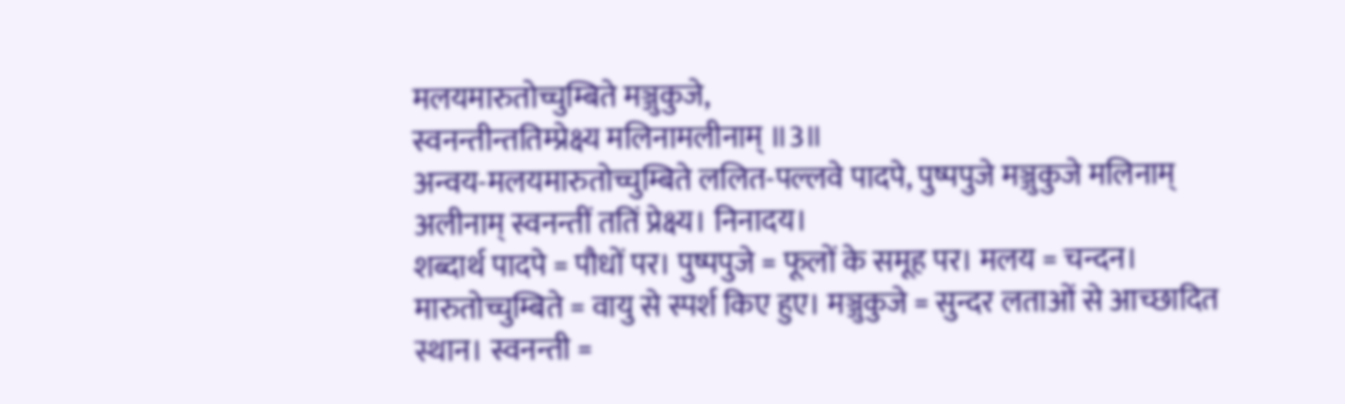मलयमारुतोच्चुम्बिते मञ्जुकुजे,
स्वनन्तीन्ततिम्प्रेक्ष्य मलिनामलीनाम् ॥3॥
अन्वय-मलयमारुतोच्चुम्बिते ललित-पल्लवे पादपे, पुष्पपुजे मञ्जुकुजे मलिनाम् अलीनाम् स्वनन्तीं ततिं प्रेक्ष्य। निनादय।
शब्दार्थ पादपे = पौधों पर। पुष्पपुजे = फूलों के समूह पर। मलय = चन्दन। मारुतोच्चुम्बिते = वायु से स्पर्श किए हुए। मञ्जुकुजे = सुन्दर लताओं से आच्छादित स्थान। स्वनन्ती =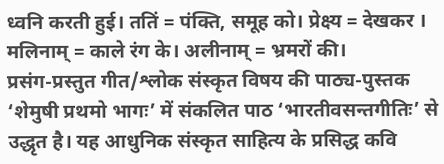ध्वनि करती हुई। ततिं = पंक्ति, समूह को। प्रेक्ष्य = देखकर । मलिनाम् = काले रंग के। अलीनाम् = भ्रमरों की।
प्रसंग-प्रस्तुत गीत/श्लोक संस्कृत विषय की पाठ्य-पुस्तक ‘शेमुषी प्रथमो भागः’ में संकलित पाठ ‘भारतीवसन्तगीतिः’ से उद्धृत है। यह आधुनिक संस्कृत साहित्य के प्रसिद्ध कवि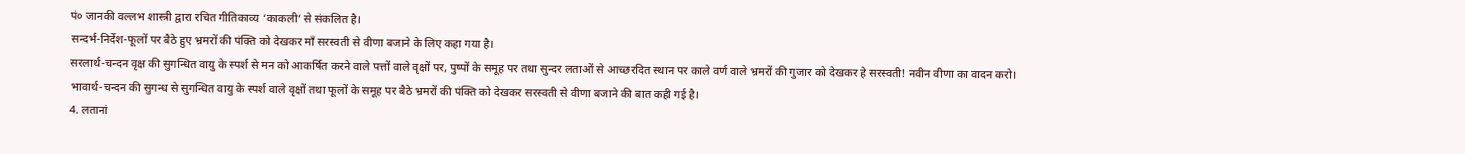पं० जानकी वल्लभ शास्त्री द्वारा रचित गीतिकाव्य ‘काकली’ से संकलित है।
सन्दर्भ-निर्देश-फूलों पर बैठे हुए भ्रमरों की पंक्ति को देखकर माँ सरस्वती से वीणा बजाने के लिए कहा गया है।
सरलार्थ-चन्दन वृक्ष की सुगन्धित वायु के स्पर्श से मन को आकर्षित करने वाले पत्तों वाले वृक्षों पर, पुष्पों के समूह पर तथा सुन्दर लताओं से आच्छरदित स्थान पर काले वर्ण वाले भ्रमरों की गुजार को देखकर हे सरस्वती! नवीन वीणा का वादन करो।
भावार्थ-चन्दन की सुगन्ध से सुगन्धित वायु के स्पर्श वाले वृक्षों तथा फूलों के समूह पर बैठे भ्रमरों की पंक्ति को देखकर सरस्वती से वीणा बजाने की बात कही गई है।
4. लतानां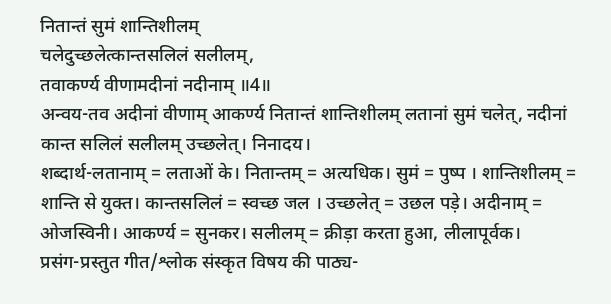नितान्तं सुमं शान्तिशीलम्
चलेदुच्छलेत्कान्तसलिलं सलीलम्,
तवाकर्ण्य वीणामदीनां नदीनाम् ॥4॥
अन्वय-तव अदीनां वीणाम् आकर्ण्य नितान्तं शान्तिशीलम् लतानां सुमं चलेत्, नदीनां कान्त सलिलं सलीलम् उच्छलेत्। निनादय।
शब्दार्थ-लतानाम् = लताओं के। नितान्तम् = अत्यधिक। सुमं = पुष्प । शान्तिशीलम् = शान्ति से युक्त। कान्तसलिलं = स्वच्छ जल । उच्छलेत् = उछल पड़े। अदीनाम् = ओजस्विनी। आकर्ण्य = सुनकर। सलीलम् = क्रीड़ा करता हुआ, लीलापूर्वक।
प्रसंग-प्रस्तुत गीत/श्लोक संस्कृत विषय की पाठ्य-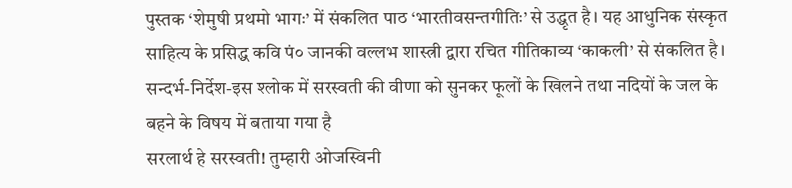पुस्तक ‘शेमुषी प्रथमो भागः’ में संकलित पाठ ‘भारतीवसन्तगीतिः’ से उद्धृत है। यह आधुनिक संस्कृत साहित्य के प्रसिद्ध कवि पं० जानकी वल्लभ शास्त्री द्वारा रचित गीतिकाव्य ‘काकली’ से संकलित है।
सन्दर्भ-निर्देश-इस श्लोक में सरस्वती की वीणा को सुनकर फूलों के खिलने तथा नदियों के जल के बहने के विषय में बताया गया है
सरलार्थ हे सरस्वती! तुम्हारी ओजस्विनी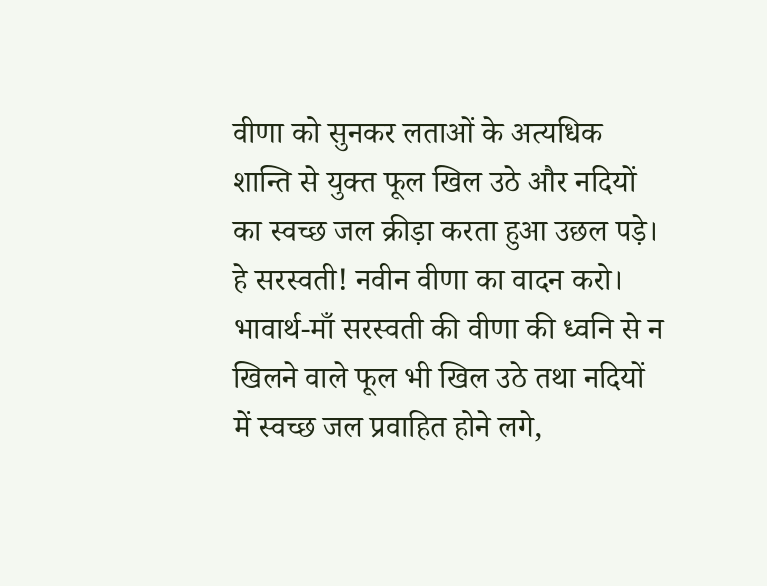वीणा को सुनकर लताओं के अत्यधिक शान्ति से युक्त फूल खिल उठे और नदियों का स्वच्छ जल क्रीड़ा करता हुआ उछल पड़े। हे सरस्वती! नवीन वीणा का वादन करो।
भावार्थ-माँ सरस्वती की वीणा की ध्वनि से न खिलने वाले फूल भी खिल उठे तथा नदियों में स्वच्छ जल प्रवाहित होने लगे,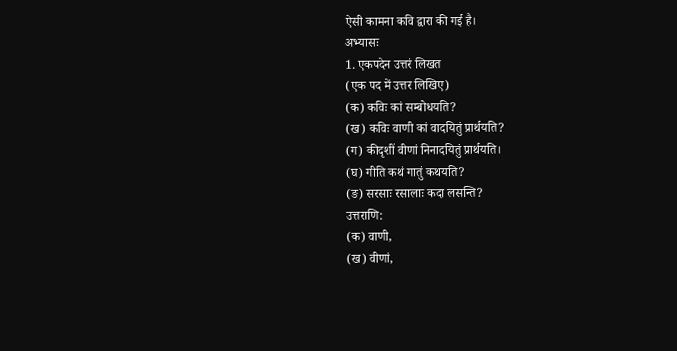ऐसी कामना कवि द्वारा की गई है।
अभ्यासः
1. एकपदेन उत्तरं लिखत
(एक पद में उत्तर लिखिए)
(क) कविः कां सम्बोधयति?
(ख) कविः वाणी कां वादयितुं प्रार्थयति?
(ग) कीदृशीं वीणां निनादयितुं प्रार्थयति।
(घ) गीति कथं गातुं कथयति?
(ङ) सरसाः रसालाः कदा लसन्ति?
उत्तराणि:
(क) वाणी,
(ख) वीणां,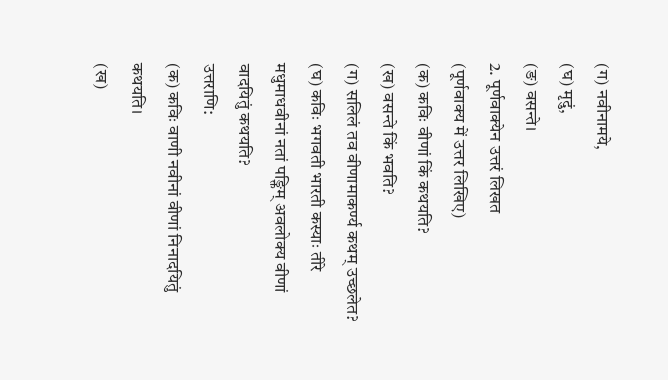(ग) नवीनामये,
(घ) मृदुं,
(ङ) वसन्ते।
2. पूर्णवाक्येन उत्तरं लिखत
(पूर्णवाक्य में उत्तर लिखिए)
(क) कविः वीणां किं कथयति?
(ख) वसन्ते किं भवति?
(ग) सलिलं तव वीणामाकर्ण्य कथम् उच्छलेत?
(घ) कविः भगवती भारती कस्याः तीरे मधुमाधवीनां नतां पङ्क्तिम् अवलोक्य वीणां वादयितुं कथयति?
उत्तराणि:
(क) कविः वाणी नवीनां वीणां निनादयितुं कथयति।
(ख)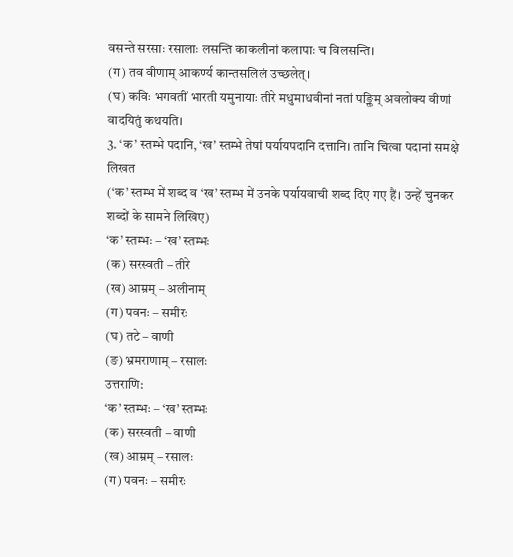वसन्ते सरसाः रसालाः लसन्ति काकलीनां कलापाः च विलसन्ति।
(ग) तव वीणाम् आकर्ण्य कान्तसलिलं उच्छलेत्।
(घ) कविः भगवतीं भारती यमुनायाः तीरे मधुमाधवीनां नतां पङ्क्तिम् अवलोक्य वीणां वादयितुं कथयति।
3. ‘क’ स्तम्भे पदानि, ‘ख’ स्तम्भे तेषां पर्यायपदानि दत्तानि। तानि चित्वा पदानां समक्षे लिखत
(‘क’ स्तम्भ में शब्द व ‘ख’ स्तम्भ में उनके पर्यायवाची शब्द दिए गए हैं। उन्हें चुनकर शब्दों के सामने लिखिए)
‘क’ स्तम्भः – ‘ख’ स्तम्भः
(क) सरस्वती – तीरे
(ख) आम्रम् – अलीनाम्
(ग) पवनः – समीरः
(घ) तटे – वाणी
(ङ) भ्रमराणाम् – रसालः
उत्तराणि:
‘क’ स्तम्भः – ‘ख’ स्तम्भः
(क) सरस्वती – वाणी
(ख) आम्रम् – रसालः
(ग) पवनः – समीरः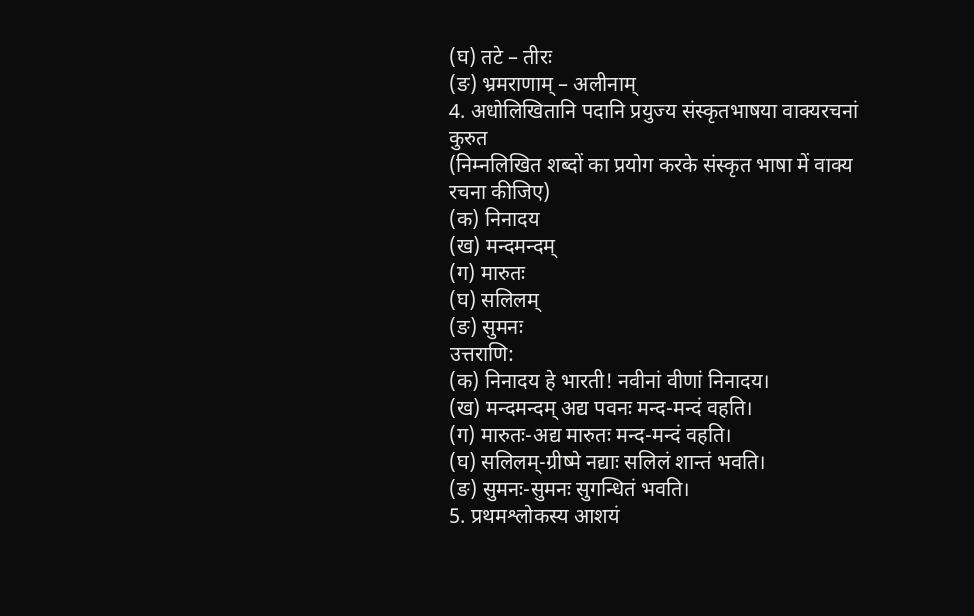(घ) तटे – तीरः
(ङ) भ्रमराणाम् – अलीनाम्
4. अधोलिखितानि पदानि प्रयुज्य संस्कृतभाषया वाक्यरचनां कुरुत
(निम्नलिखित शब्दों का प्रयोग करके संस्कृत भाषा में वाक्य रचना कीजिए)
(क) निनादय
(ख) मन्दमन्दम्
(ग) मारुतः
(घ) सलिलम्
(ङ) सुमनः
उत्तराणि:
(क) निनादय हे भारती! नवीनां वीणां निनादय।
(ख) मन्दमन्दम् अद्य पवनः मन्द-मन्दं वहति।
(ग) मारुतः-अद्य मारुतः मन्द-मन्दं वहति।
(घ) सलिलम्-ग्रीष्मे नद्याः सलिलं शान्तं भवति।
(ङ) सुमनः-सुमनः सुगन्धितं भवति।
5. प्रथमश्लोकस्य आशयं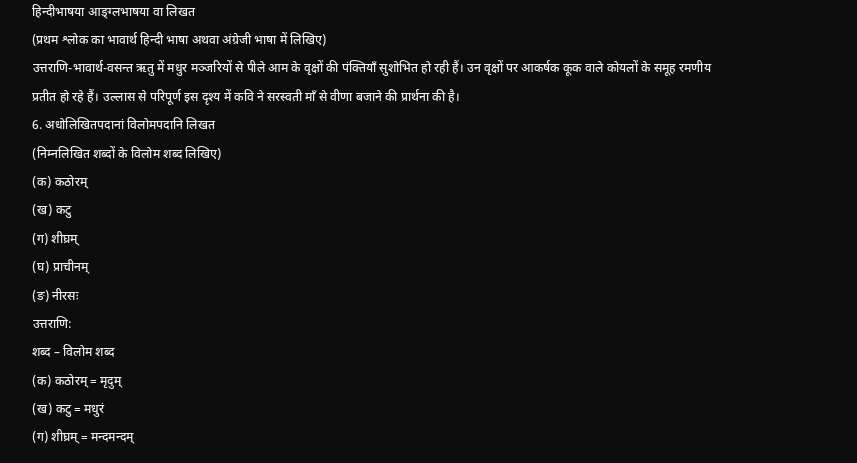हिन्दीभाषया आङ्ग्लभाषया वा लिखत
(प्रथम श्लोक का भावार्थ हिन्दी भाषा अथवा अंग्रेजी भाषा में लिखिए)
उत्तराणि-भावार्थ-वसन्त ऋतु में मधुर मञ्जरियों से पीले आम के वृक्षों की पंक्तियाँ सुशोभित हो रही हैं। उन वृक्षों पर आकर्षक कूक वाले कोयलों के समूह रमणीय प्रतीत हो रहे हैं। उल्लास से परिपूर्ण इस दृश्य में कवि ने सरस्वती माँ से वीणा बजाने की प्रार्थना की है।
6. अधोलिखितपदानां विलोमपदानि लिखत
(निम्नलिखित शब्दों के विलोम शब्द लिखिए)
(क) कठोरम्
(ख) कटु
(ग) शीघ्रम्
(घ) प्राचीनम्
(ङ) नीरसः
उत्तराणि:
शब्द – विलोम शब्द
(क) कठोरम् = मृदुम्
(ख) कटु = मधुरं
(ग) शीघ्रम् = मन्दमन्दम्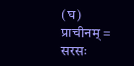(घ) प्राचीनम् = सरसः